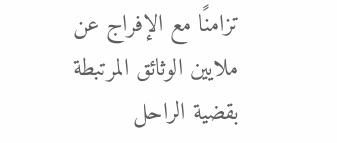تزامنًا مع الإفراج عن ملايين الوثائق المرتبطة بقضية الراحل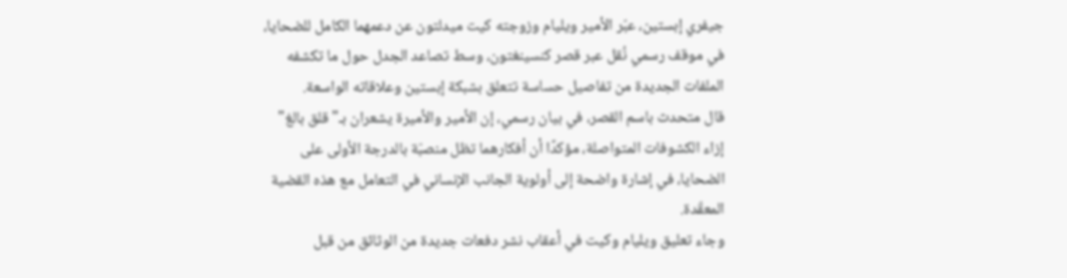جيفري إبستين، عبّر الأمير ويليام وزوجته كيت ميدلتون عن دعمهما الكامل للضحايا، في موقف رسمي نُقل عبر قصر كنسينغتون، وسط تصاعد الجدل حول ما تكشفه الملفات الجديدة من تفاصيل حساسة تتعلق بشبكة إبستين وعلاقاته الواسعة.
قال متحدث باسم القصر، في بيان رسمي، إن الأمير والأميرة يشعران بـ"قلق بالغ" إزاء الكشوفات المتواصلة، مؤكدًا أن أفكارهما تظل منصبّة بالدرجة الأولى على الضحايا، في إشارة واضحة إلى أولوية الجانب الإنساني في التعامل مع هذه القضية المعقّدة.
وجاء تعليق ويليام وكيت في أعقاب نشر دفعات جديدة من الوثائق من قبل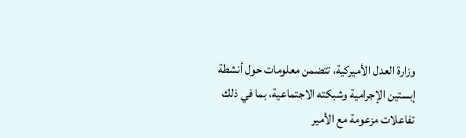وزارة العدل الأميركية، تتضمن معلومات حول أنشطة إبستين الإجرامية وشبكته الاجتماعية، بما في ذلك تفاعلات مزعومة مع الأمير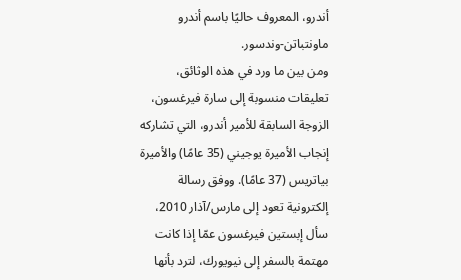أندرو، المعروف حاليًا باسم أندرو ماونتباتن-وندسور.
ومن بين ما ورد في هذه الوثائق، تعليقات منسوبة إلى سارة فيرغسون، الزوجة السابقة للأمير أندرو، التي تشاركه إنجاب الأميرة يوجيني (35 عامًا) والأميرة بياتريس (37 عامًا). ووفق رسالة إلكترونية تعود إلى مارس/آذار 2010، سأل إبستين فيرغسون عمّا إذا كانت مهتمة بالسفر إلى نيويورك، لترد بأنها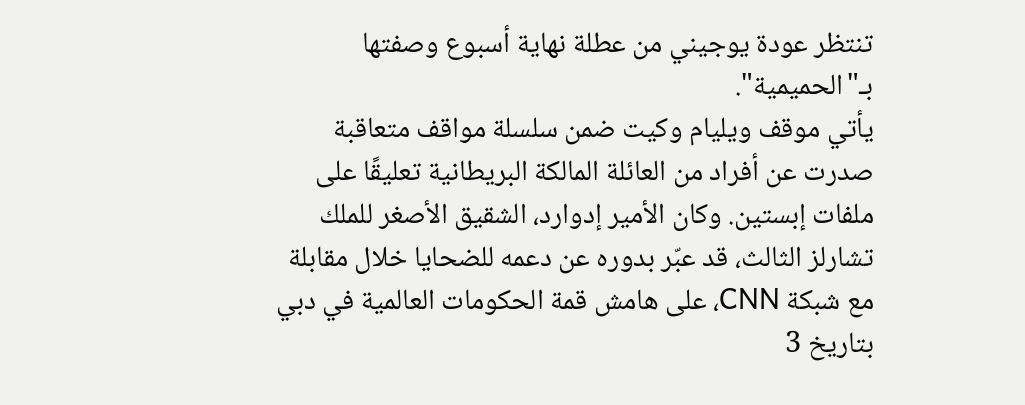تنتظر عودة يوجيني من عطلة نهاية أسبوع وصفتها بـ"الحميمية".
يأتي موقف ويليام وكيت ضمن سلسلة مواقف متعاقبة صدرت عن أفراد من العائلة المالكة البريطانية تعليقًا على ملفات إبستين. وكان الأمير إدوارد، الشقيق الأصغر للملك تشارلز الثالث، قد عبّر بدوره عن دعمه للضحايا خلال مقابلة مع شبكة CNN، على هامش قمة الحكومات العالمية في دبي بتاريخ 3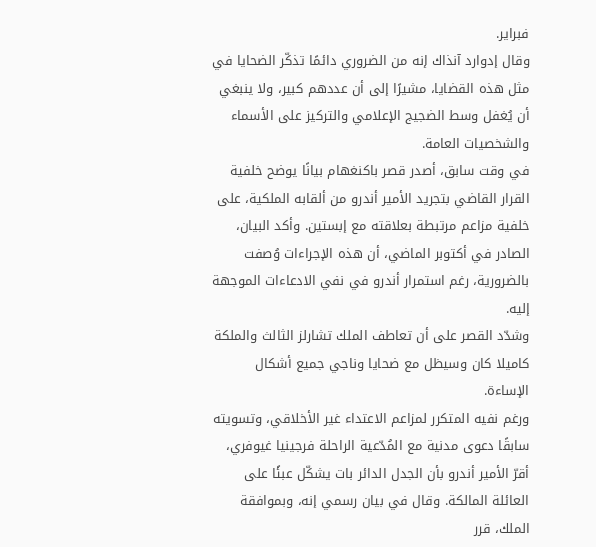فبراير.
وقال إدوارد آنذاك إنه من الضروري دائمًا تذكّر الضحايا في مثل هذه القضايا، مشيرًا إلى أن عددهم كبير، ولا ينبغي أن يُغفل وسط الضجيج الإعلامي والتركيز على الأسماء والشخصيات العامة.
في وقت سابق، أصدر قصر باكنغهام بيانًا يوضح خلفية القرار القاضي بتجريد الأمير أندرو من ألقابه الملكية، على خلفية مزاعم مرتبطة بعلاقته مع إبستين. وأكد البيان، الصادر في أكتوبر الماضي، أن هذه الإجراءات وُصفت بالضرورية، رغم استمرار أندرو في نفي الادعاءات الموجهة إليه.
وشدّد القصر على أن تعاطف الملك تشارلز الثالث والملكة كاميلا كان وسيظل مع ضحايا وناجي جميع أشكال الإساءة.
ورغم نفيه المتكرر لمزاعم الاعتداء غير الأخلاقي، وتسويته سابقًا دعوى مدنية مع المُدّعية الراحلة فرجينيا غيوفري، أقرّ الأمير أندرو بأن الجدل الدائر بات يشكّل عبئًا على العائلة المالكة. وقال في بيان رسمي إنه، وبموافقة الملك، قرر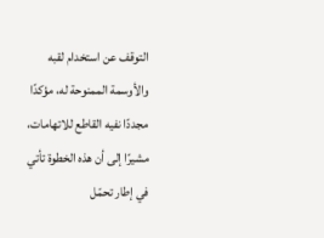التوقف عن استخدام لقبه والأوسمة الممنوحة له، مؤكدًا مجددًا نفيه القاطع للاتهامات، مشيرًا إلى أن هذه الخطوة تأتي في إطار تحمّل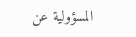المسؤولية عن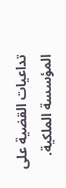تداعيات القضية على المؤسسة الملكية.